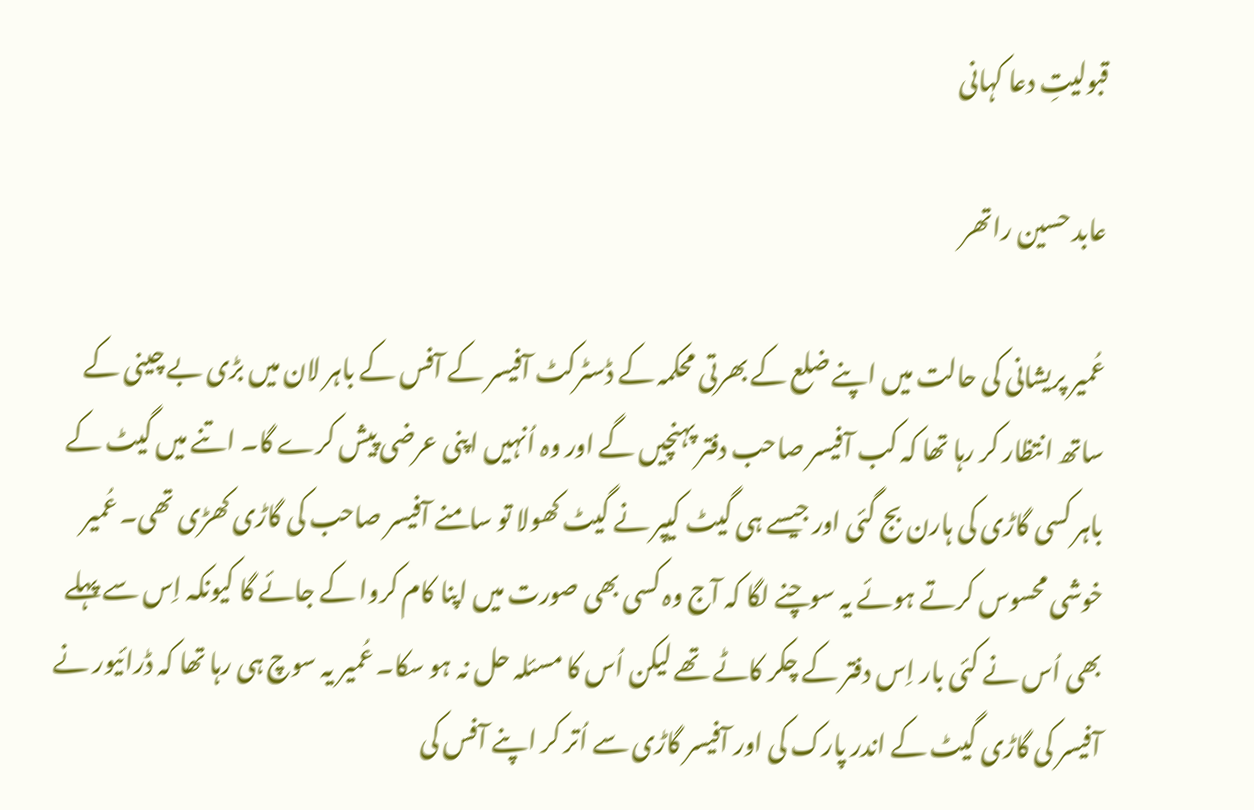قبولیتِ دعا کہانی

عابد حسین راتھر

عُمیر پریشانی کی حالت میں اپنے ضلع کے بھرتی محکمہ کے ڈسٹرکٹ آفیسر کے آفس کے باہر لان میں بڑی بے چینی کے ساتھ انتظار کر رہا تھا کہ کب آفیسر صاحب دفتر پہنچیں گے اور وہ اُنہیں اپنی عرضی پیش کرے گا۔ اتنے میں گیٹ کے باہر کسی گاڑی کی ہارن بج گئی اور جیسے ہی گیٹ کیپر نے گیٹ کھولا تو سامنے آفیسر صاحب کی گاڑی کھڑی تھی۔ عُمیر خوشی محسوس کرتے ہوئے یہ سوچنے لگا کہ آج وہ کسی بھی صورت میں اپنا کام کروا کے جائے گا کیونکہ اِس سے پہلے بھی اُس نے کئی بار اِس دفتر کے چکر کاٹے تھے لیکن اُس کا مسئلہ حل نہ ہو سکا۔ عُمیر یہ سوچ ہی رہا تھا کہ ڈرائیور نے آفیسر کی گاڑی گیٹ کے اندر پارک کی اور آفیسر گاڑی سے اُتر کر اپنے آفس کی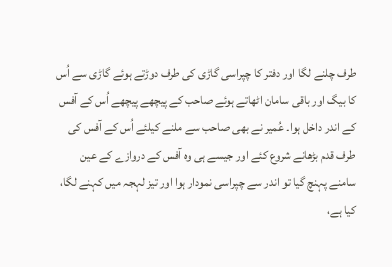طرف چلنے لگا اور دفتر کا چپراسی گاڑی کی طرف دوڑتے ہوئے گاڑی سے اُس کا بیگ اور باقی سامان اٹھاتے ہوئے صاحب کے پیچھے پیچھے اُس کے آفس کے اندر داخل ہوا۔ عُمیر نے بھی صاحب سے ملنے کیلئے اُس کے آفس کی طرف قدم بڑھانے شروع کئے اور جیسے ہی وہ آفس کے دروازے کے عین سامنے پہنچ گیا تو اندر سے چپراسی نمودار ہوا اور تیز لہجہ میں کہنے لگا،
کیا ہے،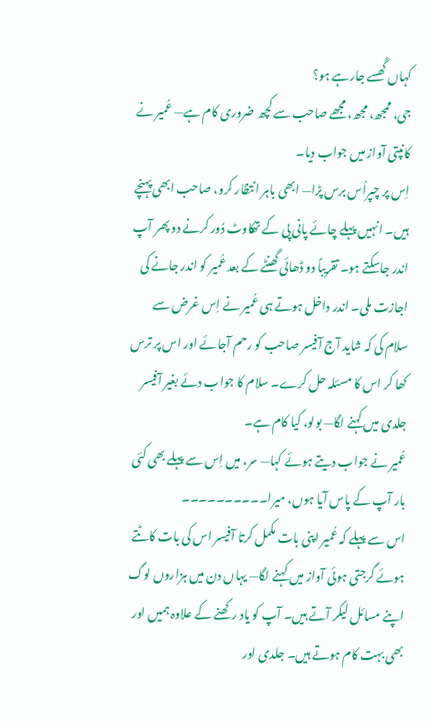کہاں گُھسے جارہے ہو؟
جی، ممجھ، مجھ، مجھے صاحب سے کچھ ضروری کام ہے— عُمیر نے کانپتی آواز میں جواب دیا۔
اِس پر چپراُس برس پڑا— ابھی باہر انتظار کرو، صاحب ابھی پہنچے ہیں۔ انہیں پہلے چائے پانی پی کے تھکاوٹ دُور کرنے دو پھر آپ اندر جاسکتے ہو۔ تقریباً دو ڈھائی گھنٹے کے بعد عُمیر کو اندر جانے کی اجازت ملی۔ اندر داخل ہوتے ہی عُمیر نے اِس غرض سے سلام کی کہ شاید آج آفیسر صاحب کو رحم آجائے اور اس پر ترس کھا کر اس کا مسئلہ حل کرے۔ سلام کا جواب دئے بغیر آفیسر جلدی میں کہنے لگا— بولو، کیا کام ہے۔
عُمیر نے جواب دیتے ہوئے کہا— سر، میں اِس سے پہلے بھی کئی بار آپ کے پاس آیا ہوں، میرا۔۔۔۔۔۔۔۔۔۔
اس سے پہلے کہ عُمیر اپنی بات مکمل کرتا آفیسر اس کی بات کاٹتے ہوئے گرجتی ہوئی آواز میں کہنے لگا— یہاں دن میں ہزاروں لوگ اپنے مسائل لیکر آتے ہیں۔ آپ کو یاد رکھنے کے علاوہ ہمیں اور بھی بہت کام ہوتے ہیں۔ جلدی اور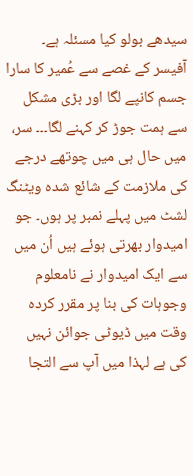سیدھے بولو کیا مسئلہ ہے۔
آفیسر کے غصے سے عُمیر کا سارا جسم کانپے لگا اور بڑی مشکل سے ہمت جوڑ کر کہنے لگا۔۔۔ سر، میں حال ہی میں چوتھے درجے کی ملازمت کے شائع شدہ ویٹنگ لشٹ میں پہلے نمبر پر ہوں۔ جو امیدوار بھرتی ہوئے ہیں اُن میں سے ایک امیدوار نے نامعلوم وجوہات کی بنا پر مقرر کردہ وقت میں ڈیوٹی جوائن نہیں کی ہے لہذا میں آپ سے التجا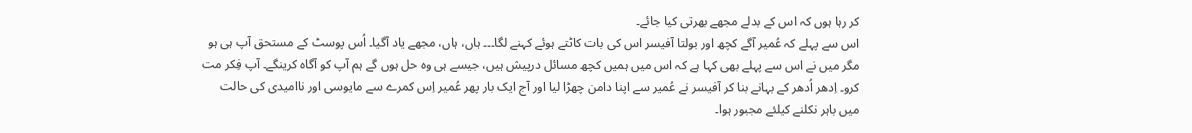کر رہا ہوں کہ اس کے بدلے مجھے بھرتی کیا جائے۔
اس سے پہلے کہ عُمیر آگے کچھ اور بولتا آفیسر اس کی بات کاٹتے ہوئے کہنے لگا۔۔۔ ہاں، ہاں، مجھے یاد آگیا۔ اُس پوسٹ کے مستحق آپ ہی ہو مگر میں نے اس سے پہلے بھی کہا ہے کہ اس میں ہمیں کچھ مسائل درپیش ہیں، جیسے ہی وہ حل ہوں گے ہم آپ کو آگاہ کرینگے۔ آپ فِکر مت کرو۔ اِدھر اُدھر کے بہانے بنا کر آفیسر نے عُمیر سے اپنا دامن چھڑا لیا اور آج ایک بار پھر عُمیر اِس کمرے سے مایوسی اور ناامیدی کی حالت میں باہر نکلنے کیلئے مجبور ہوا۔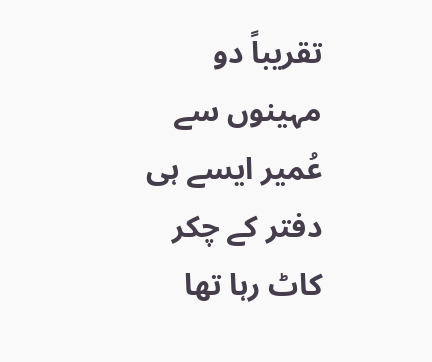تقریباً دو مہینوں سے عُمیر ایسے ہی دفتر کے چکر کاٹ رہا تھا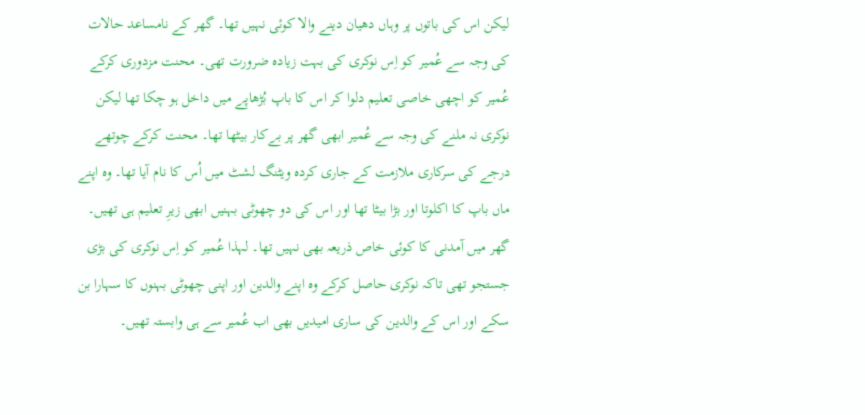لیکن اس کی باتوں پر وہاں دھیان دینے والا کوئی نہیں تھا۔ گھر کے نامساعد حالات کی وجہ سے عُمیر کو اِس نوکری کی بہت زیادہ ضرورت تھی۔ محنت مزدوری کرکے عُمیر کو اچھی خاصی تعلیم دلوا کر اس کا باپ بُڑھاپے میں داخل ہو چکا تھا لیکن نوکری نہ ملنے کی وجہ سے عُمیر ابھی گھر پر بےکار بیٹھا تھا۔ محنت کرکے چوتھے درجے کی سرکاری ملازمت کے جاری کردہ ویٹنگ لشٹ میں اُس کا نام آیا تھا۔ وہ اپنے ماں باپ کا اکلوتا اور بڑا بیٹا تھا اور اس کی دو چھوٹی بہنیں ابھی زیرِ تعلیم ہی تھیں۔ گھر میں آمدنی کا کوئی خاص ذریعہ بھی نہیں تھا۔ لہذا عُمیر کو اِس نوکری کی بڑی جستجو تھی تاکہ نوکری حاصل کرکے وہ اپنے والدین اور اپنی چھوٹی بہنوں کا سہارا بن سکے اور اس کے والدین کی ساری امیدیں بھی اب عُمیر سے ہی وابستہ تھیں۔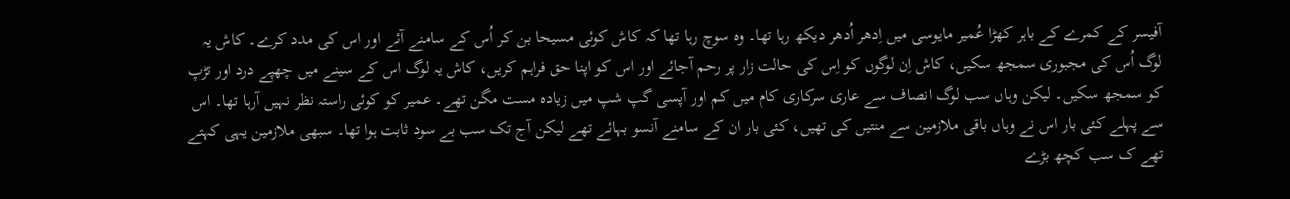آفیسر کے کمرے کے باہر کھڑا عُمیر مایوسی میں اِدھر اُدھر دیکھ رہا تھا۔ وہ سوچ رہا تھا کہ کاش کوئی مسیحا بن کر اُس کے سامنے آئے اور اس کی مدد کرے۔ کاش یہ لوگ اُس کی مجبوری سمجھ سکیں، کاش اِن لوگوں کو اِس کی حالت زار پر رحم آجائے اور اس کو اپنا حق فراہم کریں، کاش یہ لوگ اس کے سینے میں چھپے درد اور تڑپ کو سمجھ سکیں۔ لیکن وہاں سب لوگ انصاف سے عاری سرکاری کام میں کم اور آپسی گپ شپ میں زیادہ مست مگن تھے۔ عمیر کو کوئی راستہ نظر نہیں آرہا تھا۔ اس سے پہلے کئی بار اس نے وہاں باقی ملازمین سے منتیں کی تھیں، کئی بار ان کے سامنے آنسو بہائے تھے لیکن آج تک سب بے سود ثابت ہوا تھا۔ سبھی ملازمین یہی کہتے تھے ک سب کچھ بڑے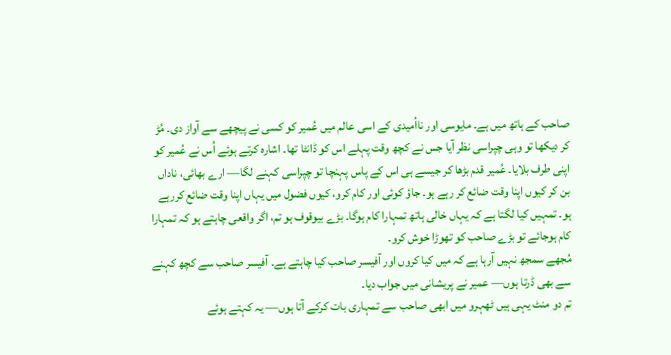صاحب کے ہاتھ میں ہے۔ مایوسی اور نااُمیدی کے اسی عالم میں عُمیر کو کسی نے پیچھے سے آواز دی۔ مُڑ کر دیکھا تو وہی چپراسی نظر آیا جس نے کچھ وقت پہلے اس کو ڈانٹا تھا۔ اشارہ کرتے ہوئے اُس نے عُمیر کو اپنی طرف بلایا۔ عُمیر قدم بڑھا کر جیسے ہی اس کے پاس پہنچا تو چپراسی کہنے لگا— ارے بھائی، ناداں بن کر کیوں اپنا وقت ضائع کر رہے ہو۔ جاؤ کوئی اور کام کرو، کیوں فضول میں یہاں اپنا وقت ضائع کررہے ہو۔ تمہیں کیا لگتا ہے کہ یہاں خالی ہاتھ تمہارا کام ہوگا۔ بڑے بیوقوف ہو تم، اگر واقعی چاہتے ہو کہ تمہارا کام ہوجائے تو بڑے صاحب کو تھوڑا خوش کرو۔
مُجھے سمجھ نہیں آرہا ہے کہ میں کیا کروں اور آفیسر صاحب کیا چاہتے ہے۔ آفیسر صاحب سے کچھ کہنے سے بھی ڈرتا ہوں— عمیر نے پریشانی میں جواب دیا۔
تم دو منٹ یہی ہیں ٹھہرو میں ابھی صاحب سے تمہاری بات کرکے آتا ہوں— یہ کہتے ہوئے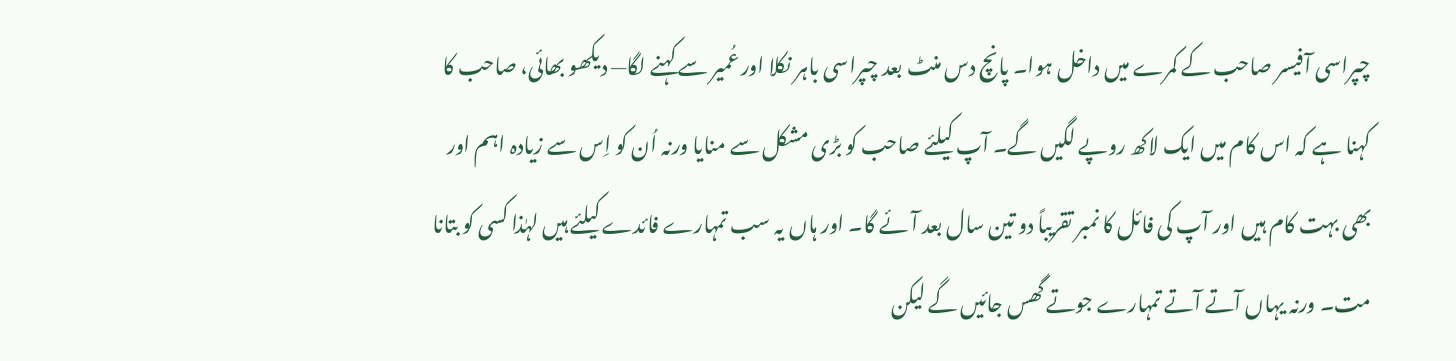چپراسی آفیسر صاحب کے کمرے میں داخل ہوا۔ پانچ دس منٹ بعد چپراسی باہر نکلا اور عُمیر سے کہنے لگا— دیکھو بھائی، صاحب کا کہنا ہے کہ اس کام میں ایک لاکھ روپے لگیں گے۔ آپ کیلئے صاحب کو بڑی مشکل سے منایا ورنہ اُن کو اِس سے زیادہ اہم اور بھی بہت کام ہیں اور آپ کی فائل کا نمبر تقریباً دو تین سال بعد آئے گا۔ اور ہاں یہ سب تمہارے فائدے کیلئے ہیں لہٰذا کسی کو بتانا مت۔ ورنہ یہاں آتے آتے تمہارے جوتے گھس جائیں گے لیکن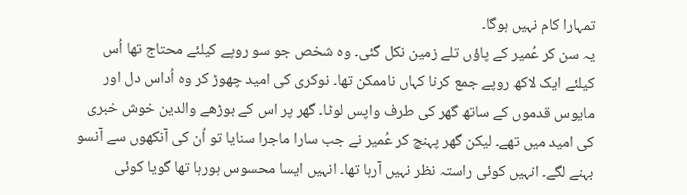تمہارا کام نہیں ہوگا۔
یہ سن کر عُمیر کے پاؤں تلے زمین نکل گئی۔ وہ شخص جو سو روپے کیلئے محتاج تھا اُس کیلئے ایک لاکھ روپے جمع کرنا کہاں ناممکن تھا۔ نوکری کی امید چھوڑ کر وہ اُداس دل اور مایوس قدموں کے ساتھ گھر کی طرف واپس لوٹا۔ گھر پر اس کے بوڑھے والدین خوش خبری کی امید میں تھے۔ لیکن گھر پہنچ کر عُمیر نے جب سارا ماجرا سنایا تو اُن کی آنکھوں سے آنسو بہنے لگے۔ انہیں کوئی راستہ نظر نہیں آرہا تھا۔ انہیں ایسا محسوس ہورہا تھا گویا کوئی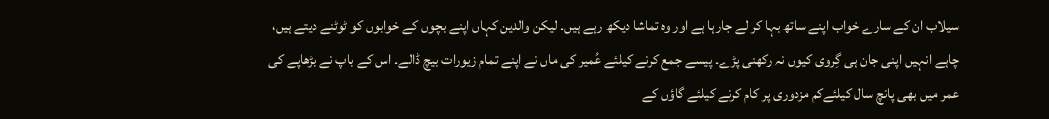سیلاب ان کے سارے خواب اپنے ساتھ بہا کر لے جارہا ہے اور وہ تماشا دیکھ رہے ہیں۔ لیکن والدین کہاں اپنے بچوں کے خوابوں کو ٹوٹنے دیتے ہیں، چاہے انہیں اپنی جان ہی گِروی کیوں نہ رکھنی پڑے۔ پیسے جمع کرنے کیلئے عُمیر کی ماں نے اپنے تمام زیورات بیچ ڈالے۔ اس کے باپ نے بڑھاپے کی عمر میں بھی پانچ سال کیلئےکم مزدوری پر کام کرنے کیلئے گاؤں کے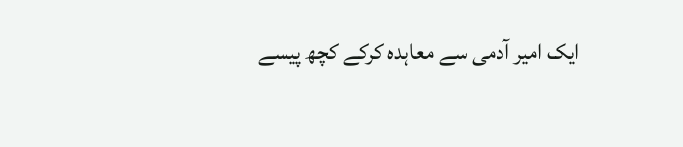ایک امیر آدمی سے معاہدہ کرکے کچھ پیسے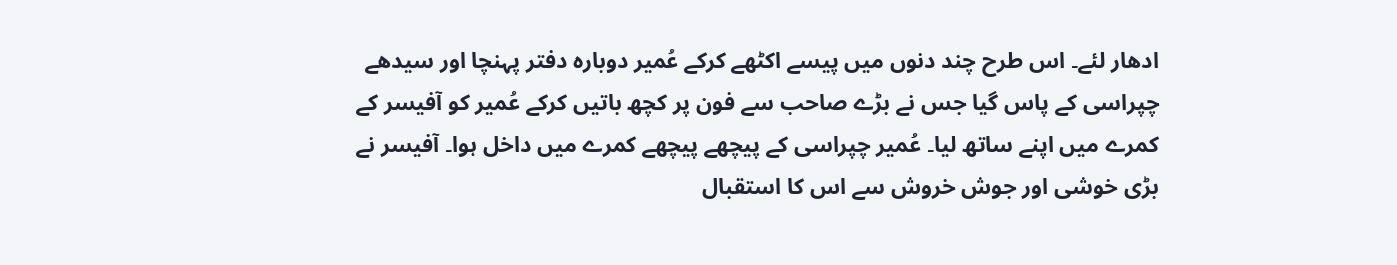ادھار لئے۔ اس طرح چند دنوں میں پیسے اکٹھے کرکے عُمیر دوبارہ دفتر پہنچا اور سیدھے چپراسی کے پاس گیا جس نے بڑے صاحب سے فون پر کچھ باتیں کرکے عُمیر کو آفیسر کے کمرے میں اپنے ساتھ لیا۔ عُمیر چپراسی کے پیچھے پیچھے کمرے میں داخل ہوا۔ آفیسر نے بڑی خوشی اور جوش خروش سے اس کا استقبال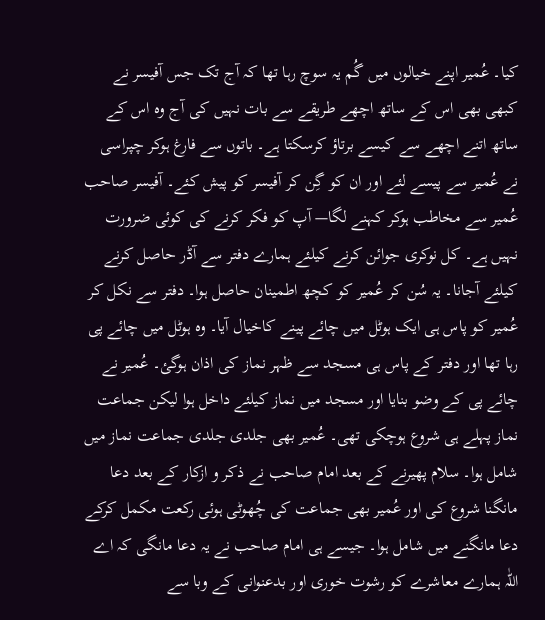کیا۔ عُمیر اپنے خیالوں میں گُم یہ سوچ رہا تھا کہ آج تک جس آفیسر نے کبھی بھی اس کے ساتھ اچھے طریقے سے بات نہیں کی آج وہ اس کے ساتھ اتنے اچھے سے کیسے برتاؤ کرسکتا ہے۔ باتوں سے فارغ ہوکر چپراسی نے عُمیر سے پیسے لئے اور ان کو گِن کر آفیسر کو پیش کئے۔ آفیسر صاحب عُمیر سے مخاطب ہوکر کہنے لگا— آپ کو فکر کرنے کی کوئی ضرورت نہیں ہے۔ کل نوکری جوائن کرنے کیلئے ہمارے دفتر سے آڈر حاصل کرنے کیلئے آجانا۔ یہ سُن کر عُمیر کو کچھ اطمینان حاصل ہوا۔ دفتر سے نکل کر عُمیر کو پاس ہی ایک ہوٹل میں چائے پینے کاخیال آیا۔ وہ ہوٹل میں چائے پی رہا تھا اور دفتر کے پاس ہی مسجد سے ظہر نماز کی اذان ہوگئ۔ عُمیر نے چائے پی کے وضو بنایا اور مسجد میں نماز کیلئے داخل ہوا لیکن جماعت نماز پہلے ہی شروع ہوچکی تھی۔ عُمیر بھی جلدی جلدی جماعت نماز میں شامل ہوا۔ سلام پھیرنے کے بعد امام صاحب نے ذکر و ازکار کے بعد دعا مانگنا شروع کی اور عُمیر بھی جماعت کی چُھوٹی ہوئی رکعت مکمل کرکے دعا مانگنے میں شامل ہوا۔ جیسے ہی امام صاحب نے یہ دعا مانگی کہ اے اللّٰہ ہمارے معاشرے کو رشوت خوری اور بدعنوانی کے وبا سے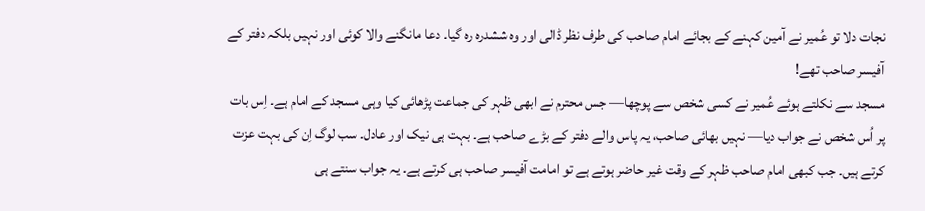نجات دلا تو عُمیر نے آمین کہنے کے بجائے امام صاحب کی طرف نظر ڈالی اور وہ ششدرہ رہ گیا۔ دعا مانگنے والا کوئی اور نہیں بلکہ دفتر کے آفیسر صاحب تھے!
مسجد سے نکلتے ہوئے عُمیر نے کسی شخص سے پوچھا— جس محترم نے ابھی ظہر کی جماعت پڑھائی کیا وہی مسجد کے امام ہے۔ اِس بات پر اُس شخص نے جواب دیا— نہیں بھائی صاحب، یہ پاس والے دفتر کے بڑے صاحب ہے۔ بہت ہی نیک اور عادل۔ سب لوگ اِن کی بہت عزت کرتے ہیں۔ جب کبھی امام صاحب ظہر کے وقت غیر حاضر ہوتے ہے تو امامت آفیسر صاحب ہی کرتے ہے۔ یہ جواب سنتے ہی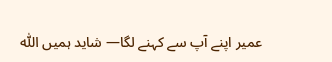عمیر اپنے آپ سے کہنے لگا— شاید ہمیں اللّٰہ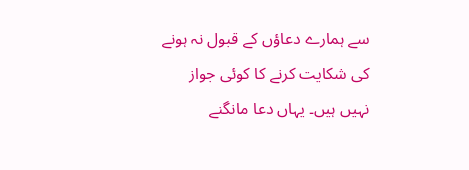سے ہمارے دعاؤں کے قبول نہ ہونے کی شکایت کرنے کا کوئی جواز نہیں ہیں۔ یہاں دعا مانگنے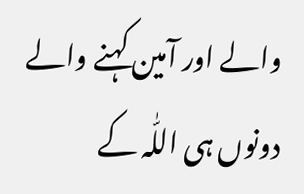والے اور آمین کہنے والے دونوں ہی اللّٰہ کے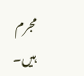مجرم ہیں۔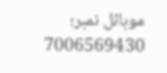موبائل نمبر؛ 7006569430